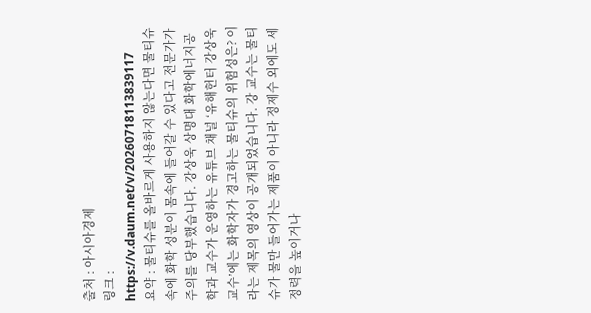출처 : 아시아경제
링크 : https://v.daum.net/v/20260718113839117
요약 : 물티슈를 올바르게 사용하지 않는다면 물티슈 속에 화학 성분이 몸속에 들어갈 수 있다고 전문가가 주의를 당부했습니다. 강상욱 상명대 화학에너지공학과 교수가 운영하는 유튜브 채널 ‘유해헌터 강상욱 교수’에는 화학자가 경고하는 물티슈의 위험성은? 이라는 제목의 영상이 공개되었습니다. 강 교수는 물티슈가 물만 들어가는 제품이 아니라 정제수 외에도 세정력을 높이거나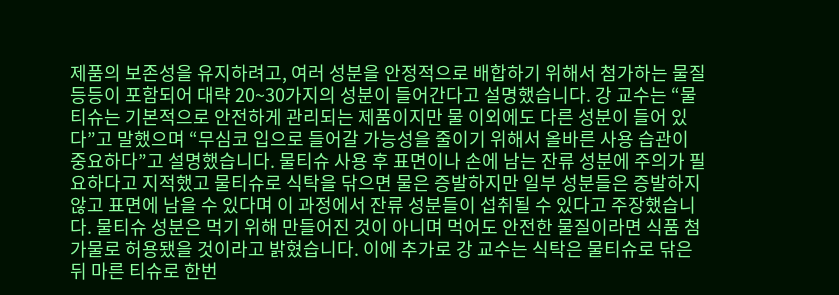제품의 보존성을 유지하려고, 여러 성분을 안정적으로 배합하기 위해서 첨가하는 물질 등등이 포함되어 대략 20~30가지의 성분이 들어간다고 설명했습니다. 강 교수는 “물티슈는 기본적으로 안전하게 관리되는 제품이지만 물 이외에도 다른 성분이 들어 있다”고 말했으며 “무심코 입으로 들어갈 가능성을 줄이기 위해서 올바른 사용 습관이 중요하다”고 설명했습니다. 물티슈 사용 후 표면이나 손에 남는 잔류 성분에 주의가 필요하다고 지적했고 물티슈로 식탁을 닦으면 물은 증발하지만 일부 성분들은 증발하지 않고 표면에 남을 수 있다며 이 과정에서 잔류 성분들이 섭취될 수 있다고 주장했습니다. 물티슈 성분은 먹기 위해 만들어진 것이 아니며 먹어도 안전한 물질이라면 식품 첨가물로 허용됐을 것이라고 밝혔습니다. 이에 추가로 강 교수는 식탁은 물티슈로 닦은 뒤 마른 티슈로 한번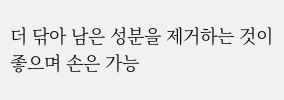더 닦아 남은 성분을 제거하는 것이 좋으며 손은 가능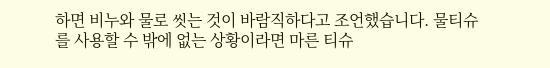하면 비누와 물로 씻는 것이 바람직하다고 조언했습니다. 물티슈를 사용할 수 밖에 없는 상황이라면 마른 티슈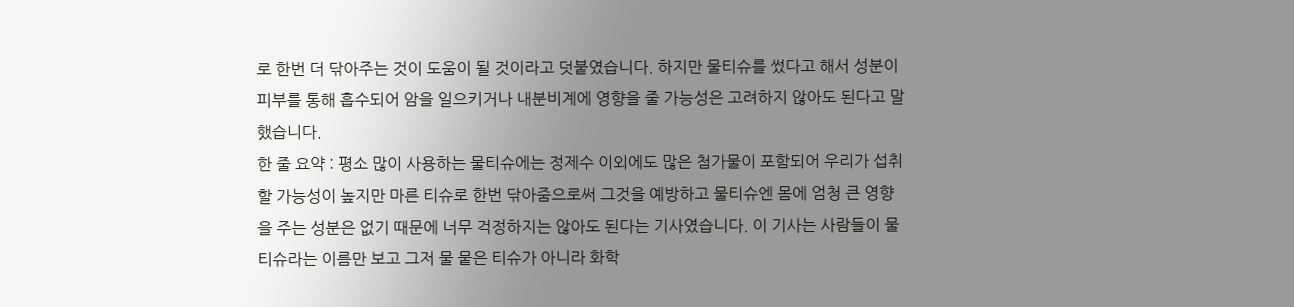로 한번 더 닦아주는 것이 도움이 될 것이라고 덧붙였습니다. 하지만 물티슈를 썼다고 해서 성분이 피부를 통해 흡수되어 암을 일으키거나 내분비계에 영향을 줄 가능성은 고려하지 않아도 된다고 말했습니다.
한 줄 요약 : 평소 많이 사용하는 물티슈에는 정제수 이외에도 많은 첨가물이 포함되어 우리가 섭취할 가능성이 높지만 마른 티슈로 한번 닦아줌으로써 그것을 예방하고 물티슈엔 몸에 엄청 큰 영향을 주는 성분은 없기 때문에 너무 걱정하지는 않아도 된다는 기사였습니다. 이 기사는 사람들이 물티슈라는 이름만 보고 그저 물 뭍은 티슈가 아니라 화학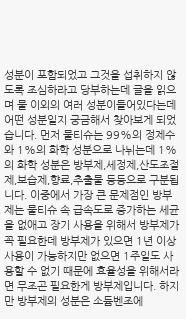성분이 포함되었고 그것을 섭취하지 않도록 조심하라고 당부하는데 글을 읽으며 물 이외의 여러 성분이들어있다는데 어떤 성분일지 궁금해서 찾아보게 되었습니다. 먼저 물티슈는 99%의 정제수와 1%의 화학 성분으로 나뉘는데 1%의 화학 성분은 방부제,세정제,산도조절제,보습제,향료,추출물 등등으로 구분됩니다. 이중에서 가장 큰 문제점인 방부제는 물티슈 속 급속도로 증가하는 세균을 없애고 장기 사용을 위해서 방부제가 꼭 필요한데 방부제가 있으면 1년 이상 사용이 가능하지만 없으면 1주일도 사용할 수 없기 때문에 효율성을 위해서라면 무조곤 필요한게 방부제입니다. 하지만 방부제의 성분은 소듐벤조에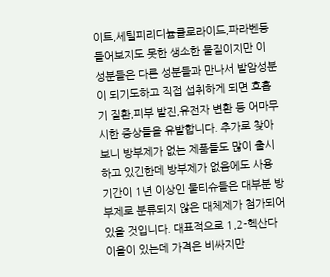이트,세틸피리디늄클로라이드,파라벤등 들어보지도 못한 생소한 물질이지만 이 성분들은 다른 성분들과 만나서 발암성분이 되기도하고 직접 섭취하게 되면 호흡기 질환,피부 발진,유전자 변환 등 어마무시한 증상들을 유발합니다. 추가로 찾아보니 방부제가 없는 제품들도 많이 출시하고 있긴한데 방부제가 없음에도 사용 기간이 1년 이상인 물티슈들은 대부분 방부제로 분류되지 않은 대체제가 첨가되어 있을 것입니다. 대표적으로 1,2-헥산다이올이 있는데 가격은 비싸지만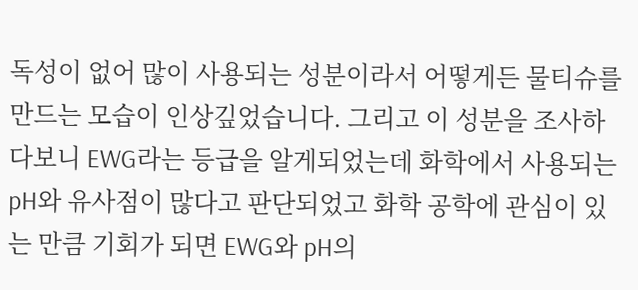독성이 없어 많이 사용되는 성분이라서 어떻게든 물티슈를 만드는 모습이 인상깊었습니다. 그리고 이 성분을 조사하다보니 EWG라는 등급을 알게되었는데 화학에서 사용되는 pH와 유사점이 많다고 판단되었고 화학 공학에 관심이 있는 만큼 기회가 되면 EWG와 pH의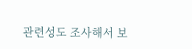관련성도 조사해서 보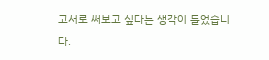고서로 써보고 싶다는 생각이 들었습니다.